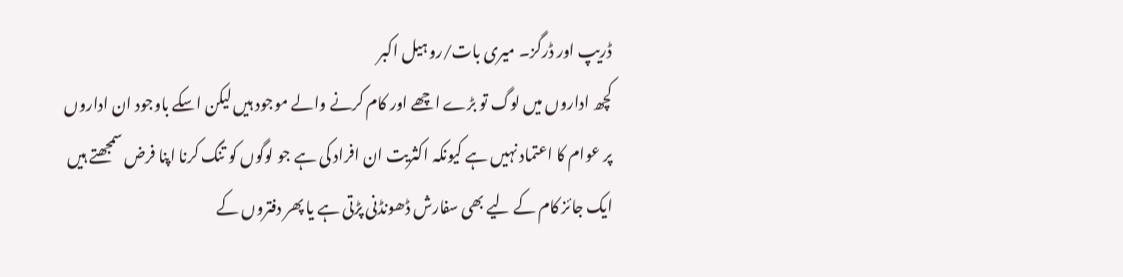ڈریپ اور ڈرگز۔ میری بات/روہیل اکبر
کچھ اداروں میں لوگ تو بڑے اچھے اور کام کرنے والے موجود ہیں لیکن اسکے باوجود ان اداروں پر عوام کا اعتماد نہیں ہے کیونکہ اکثریت ان افراد کی ہے جو لوگوں کو تنگ کرنا اپنا فرض سمجھتے ہیں ایک جائز کام کے لیے بھی سفارش ڈھونڈنی پڑتی ہے یا پھر دفتروں کے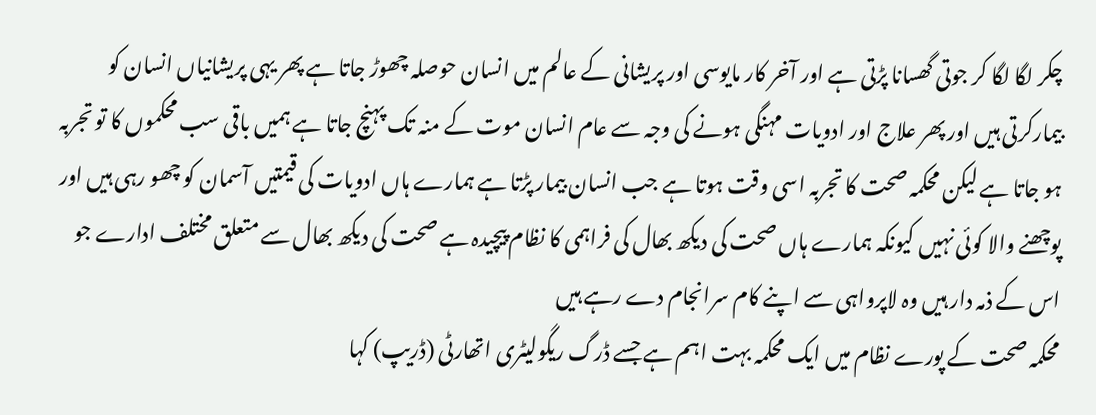چکر لگا لگا کر جوتی گھسانا پڑتی ہے اور آخر کار مایوسی اور پریشانی کے عالم میں انسان حوصلہ چھوڑ جاتا ہے پھر یہی پریشانیاں انسان کو بیمارکرتی ہیں اور پھر علاج اور ادویات مہنگی ہونے کی وجہ سے عام انسان موت کے منہ تک پہنچ جاتا ہے ہمیں باقی سب محکموں کا تو تجربہ ہو جاتا ہے لیکن محکمہ صحت کا تجربہ اسی وقت ہوتا ہے جب انسان بیمار پڑتا ہے ہمارے ہاں ادویات کی قیمتیں آسمان کو چھو رہی ہیں اور پوچھنے والا کوئی نہیں کیونکہ ہمارے ہاں صحت کی دیکھ بھال کی فراہمی کا نظام پیچیدہ ہے صحت کی دیکھ بھال سے متعلق مختلف ادارے جو اس کے ذمہ دار ہیں وہ لاپرواہی سے اپنے کام سرانجام دے رہے ہیں
محکمہ صحت کے پورے نظام میں ایک محکمہ بہت اہم ہے جسے ڈرگ ریگولیٹری اتھارٹی (ڈریپ) کہا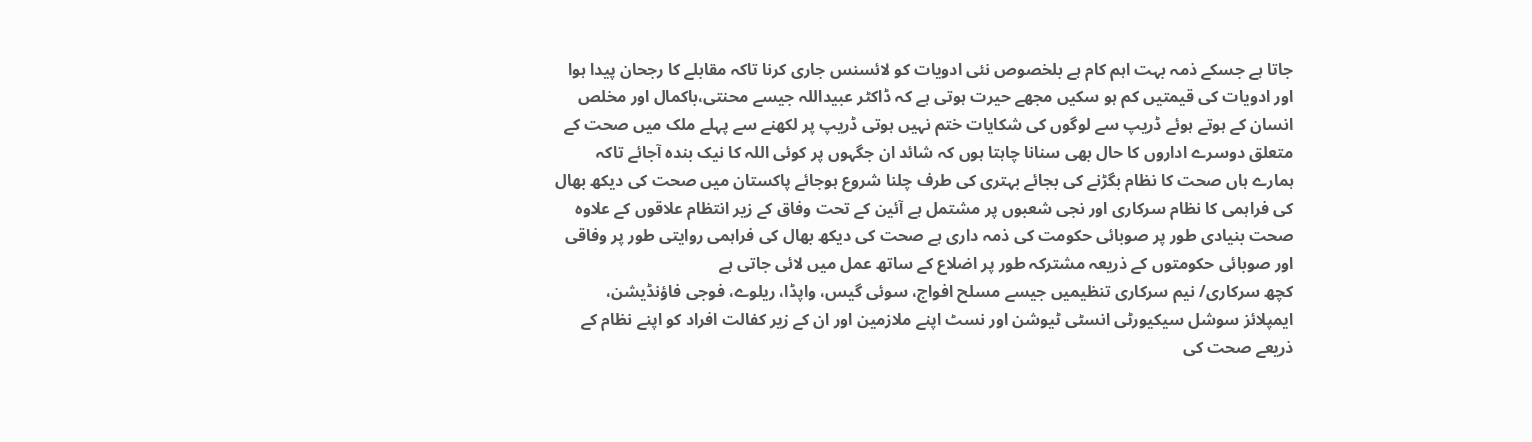جاتا ہے جسکے ذمہ بہت اہم کام ہے بلخصوص نئی ادویات کو لائسنس جاری کرنا تاکہ مقابلے کا رجحان پیدا ہوا اور ادویات کی قیمتیں کم ہو سکیں مجھے حیرت ہوتی ہے کہ ڈاکٹر عبیداللہ جیسے محنتی،باکمال اور مخلص انسان کے ہوتے ہوئے ڈریپ سے لوگوں کی شکایات ختم نہیں ہوتی ڈریپ پر لکھنے سے پہلے ملک میں صحت کے متعلق دوسرے اداروں کا حال بھی سنانا چاہتا ہوں کہ شائد ان جگہوں پر کوئی اللہ کا نیک بندہ آجائے تاکہ ہمارے ہاں صحت کا نظام بگڑنے کی بجائے بہتری کی طرف چلنا شروع ہوجائے پاکستان میں صحت کی دیکھ بھال کی فراہمی کا نظام سرکاری اور نجی شعبوں پر مشتمل ہے آئین کے تحت وفاق کے زیر انتظام علاقوں کے علاوہ صحت بنیادی طور پر صوبائی حکومت کی ذمہ داری ہے صحت کی دیکھ بھال کی فراہمی روایتی طور پر وفاقی اور صوبائی حکومتوں کے ذریعہ مشترکہ طور پر اضلاع کے ساتھ عمل میں لائی جاتی ہے
کچھ سرکاری/ نیم سرکاری تنظیمیں جیسے مسلح افواج، سوئی گیس، واپڈا، ریلوے، فوجی فاؤنڈیشن، ایمپلائز سوشل سیکیورٹی انسٹی ٹیوشن اور نسٹ اپنے ملازمین اور ان کے زیر کفالت افراد کو اپنے نظام کے ذریعے صحت کی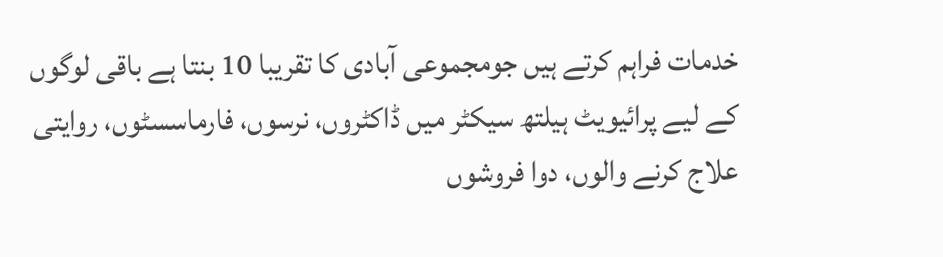خدمات فراہم کرتے ہیں جومجموعی آبادی کا تقریبا 10 بنتا ہے باقی لوگوں کے لیے پرائیویٹ ہیلتھ سیکٹر میں ڈاکٹروں، نرسوں، فارماسسٹوں، روایتی علاج کرنے والوں، دوا فروشوں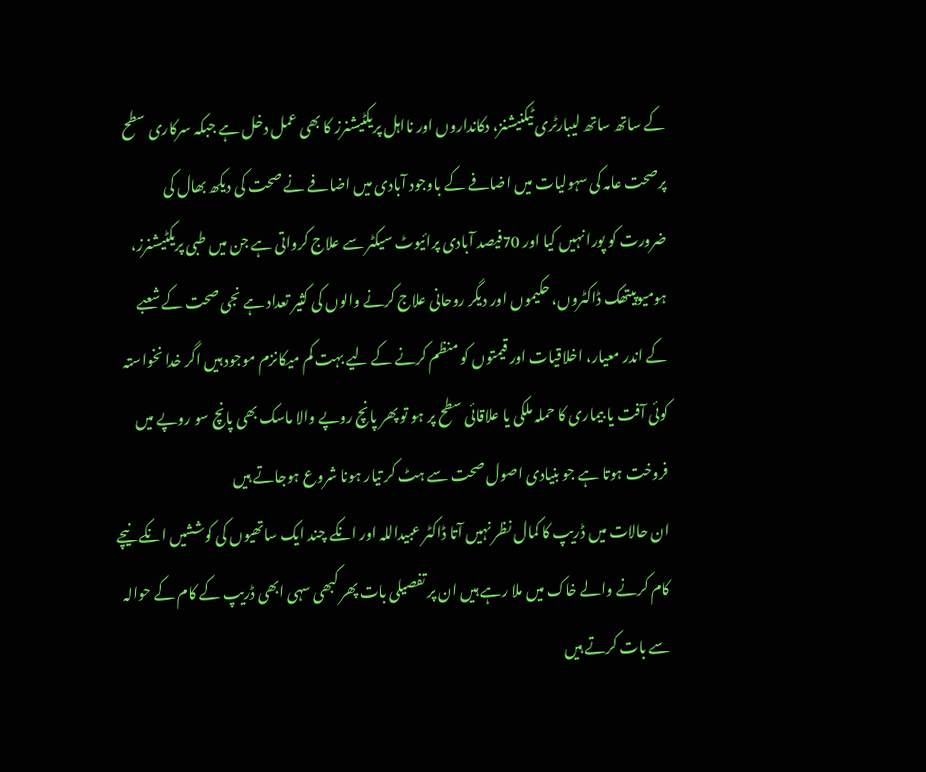کے ساتھ ساتھ لیبارٹری ٹیکنیشنز، دکانداروں اور نااہل پریکٹیشنرز کا بھی عمل دخل ہے جبکہ سرکاری سطح پرصحت عامہ کی سہولیات میں اضافے کے باوجود آبادی میں اضافے نے صحت کی دیکھ بھال کی ضرورت کو پورا نہیں کیا اور 70فیصد آبادی پرائیوٹ سیکٹر سے علاج کرواتی ہے جن میں طبی پریکٹیشنرز، ہومیوپیتھک ڈاکٹروں، حکیموں اور دیگر روحانی علاج کرنے والوں کی کثیر تعداد ہے نجی صحت کے شعبے کے اندر معیار، اخلاقیات اور قیمتوں کو منظم کرنے کے لیے بہت کم میکانزم موجود ہیں اگر خدا نخواستہ کوئی آفت یا بیماری کا حملہ ملکی یا علاقائی سطح پر ہو تو پھر پانچ روپے والا ماسک بھی پانچ سو روپے میں فروخت ہوتا ہے جو بنیادی اصول صحت سے ہٹ کر تیار ہونا شروع ہوجاتے ہیں
ان حالات میں ڈریپ کا کمال نظر نہیں آتا ڈاکٹر عبیداللہ اور انکے چند ایک ساتھیوں کی کوششیں انکے نیچے کام کرنے والے خاک میں ملا رہے ہیں ان پر تفصیلی بات پھر کبھی سہی ابھی ڈریپ کے کام کے حوالہ سے بات کرتے ہیں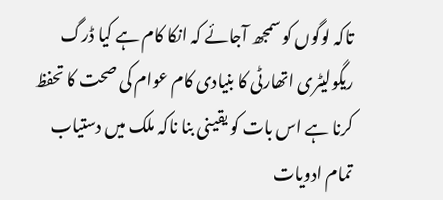تاکہ لوگوں کو سمجھ آجائے کہ انکا کام ہے کیا ڈرگ ریگولیٹری اتھارٹی کا بنیادی کام عوام کی صحت کا تحفظ کرنا ہے اس بات کو یقینی بنا ناکہ ملک میں دستیاب تمام ادویات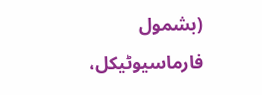(بشمول فارماسیوٹیکل،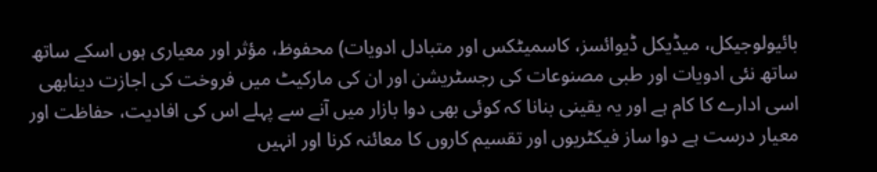بائیولوجیکل، میڈیکل ڈیوائسز، کاسمیٹکس اور متبادل ادویات) محفوظ، مؤثر اور معیاری ہوں اسکے ساتھ ساتھ نئی ادویات اور طبی مصنوعات کی رجسٹریشن اور ان کی مارکیٹ میں فروخت کی اجازت دینابھی اسی ادارے کا کام ہے اور یہ یقینی بنانا کہ کوئی بھی دوا بازار میں آنے سے پہلے اس کی افادیت، حفاظت اور معیار درست ہے دوا ساز فیکٹریوں اور تقسیم کاروں کا معائنہ کرنا اور انہیں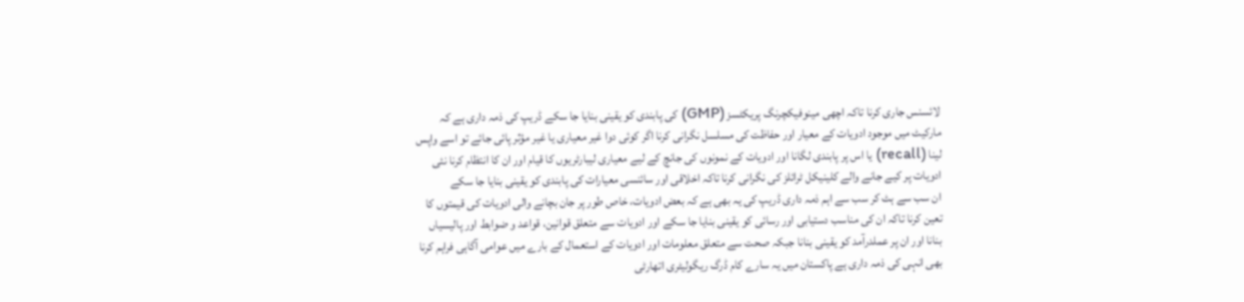لائسنس جاری کرنا تاکہ اچھی مینوفیکچرنگ پریکٹسز (GMP) کی پابندی کو یقینی بنایا جا سکے ڈریپ کی ذمہ داری ہے کہ مارکیٹ میں موجود ادویات کے معیار اور حفاظت کی مسلسل نگرانی کرنا اگر کوئی دوا غیر معیاری یا غیر مؤثر پائی جائے تو اسے واپس لینا (recall) یا اس پر پابندی لگانا اور ادویات کے نمونوں کی جانچ کے لیے معیاری لیبارٹریوں کا قیام اور ان کا انتظام کرنا نئی ادویات پر کیے جانے والے کلینیکل ٹرائلز کی نگرانی کرنا تاکہ اخلاقی اور سائنسی معیارات کی پابندی کو یقینی بنایا جا سکے
ان سب سے ہٹ کر سب سے اہم ذمہ داری ڈریپ کی یہ بھی ہے کہ بعض ادویات، خاص طور پر جان بچانے والی ادویات کی قیمتوں کا تعین کرنا تاکہ ان کی مناسب دستیابی اور رسائی کو یقینی بنایا جا سکے اور ادویات سے متعلق قوانین، قواعد و ضوابط اور پالیسیاں بنانا اور ان پر عملدرآمد کو یقینی بنانا جبکہ صحت سے متعلق معلومات اور ادویات کے استعمال کے بارے میں عوامی آگاہی فراہم کرنا بھی انہی کی ذمہ داری ہے پاکستان میں یہ سارے کام ڈرگ ریگولیٹری اتھارٹی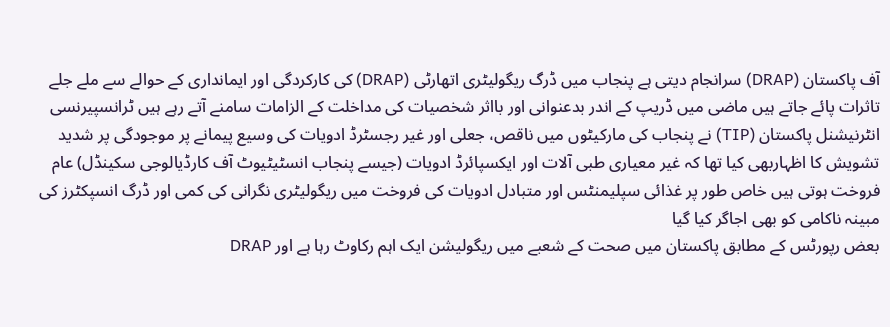آف پاکستان (DRAP) سرانجام دیتی ہے پنجاب میں ڈرگ ریگولیٹری اتھارٹی (DRAP) کی کارکردگی اور ایمانداری کے حوالے سے ملے جلے تاثرات پائے جاتے ہیں ماضی میں ڈریپ کے اندر بدعنوانی اور بااثر شخصیات کی مداخلت کے الزامات سامنے آتے رہے ہیں ٹرانسپیرنسی انٹرنیشنل پاکستان (TIP) نے پنجاب کی مارکیٹوں میں ناقص، جعلی اور غیر رجسٹرڈ ادویات کی وسیع پیمانے پر موجودگی پر شدید تشویش کا اظہاربھی کیا تھا کہ غیر معیاری طبی آلات اور ایکسپائرڈ ادویات (جیسے پنجاب انسٹیٹیوٹ آف کارڈیالوجی سکینڈل) عام فروخت ہوتی ہیں خاص طور پر غذائی سپلیمنٹس اور متبادل ادویات کی فروخت میں ریگولیٹری نگرانی کی کمی اور ڈرگ انسپکٹرز کی مبینہ ناکامی کو بھی اجاگر کیا گیا
بعض رپورٹس کے مطابق پاکستان میں صحت کے شعبے میں ریگولیشن ایک اہم رکاوٹ رہا ہے اور DRAP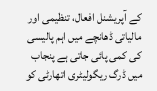کے آپریشنل افعال، تنظیمی اور مالیاتی ڈھانچے میں اہم پالیسی کی کمی پائی جاتی ہے پنجاب میں ڈرگ ریگولیٹری اتھارٹی کو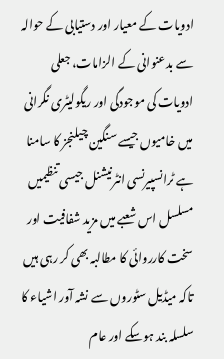ادویات کے معیار اور دستیابی کے حوالہ سے بدعنوانی کے الزامات، جعلی ادویات کی موجودگی اور ریگولیٹری نگرانی میں خامیوں جیسے سنگین چیلنجز کا سامنا ہے ٹرانسپیرنسی انٹرنیشنل جیسی تنظیمیں مسلسل اس شعبے میں مزید شفافیت اور سخت کارروائی کا مطالبہ بھی کر رہی ہیں تاکہ میڈیل سٹوروں سے نشہ آور اشیاء کا سلسلہ بند ہوسکے اور عام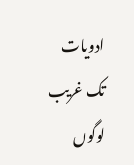ادویات تک غریب لوگوں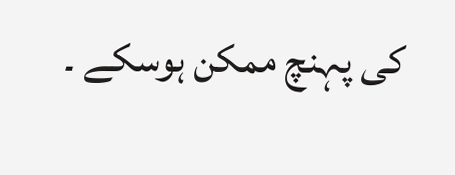کی پہنچ ممکن ہوسکے ۔